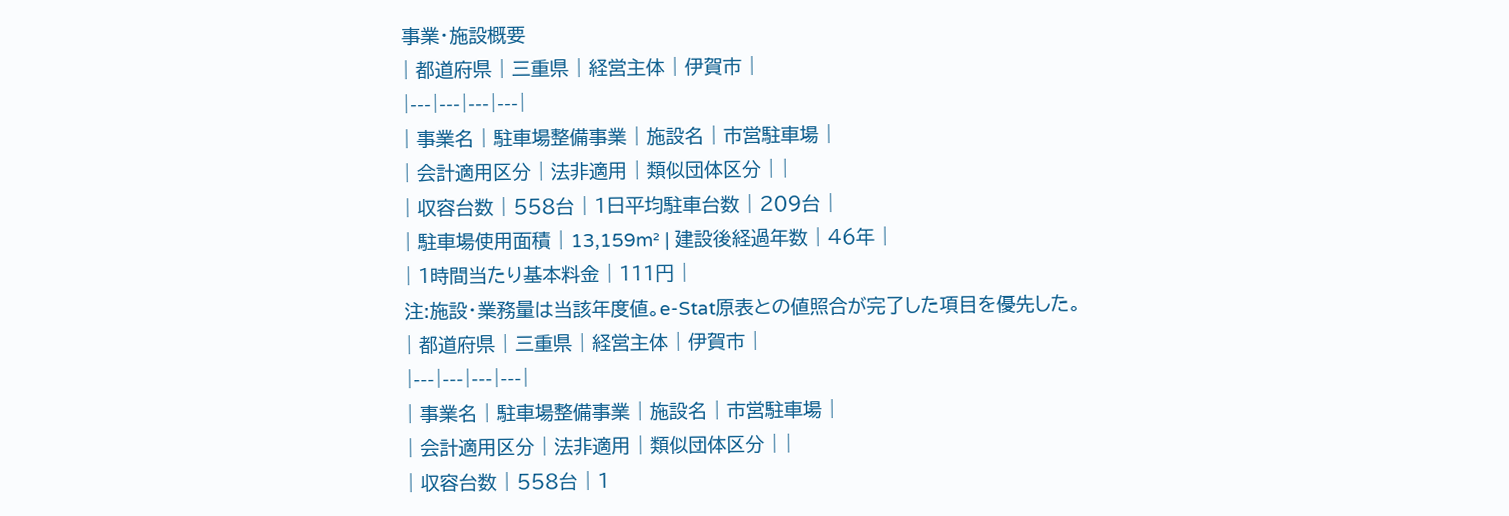事業・施設概要
| 都道府県 | 三重県 | 経営主体 | 伊賀市 |
|---|---|---|---|
| 事業名 | 駐車場整備事業 | 施設名 | 市営駐車場 |
| 会計適用区分 | 法非適用 | 類似団体区分 | |
| 収容台数 | 558台 | 1日平均駐車台数 | 209台 |
| 駐車場使用面積 | 13,159m² | 建設後経過年数 | 46年 |
| 1時間当たり基本料金 | 111円 |
注:施設・業務量は当該年度値。e-Stat原表との値照合が完了した項目を優先した。
| 都道府県 | 三重県 | 経営主体 | 伊賀市 |
|---|---|---|---|
| 事業名 | 駐車場整備事業 | 施設名 | 市営駐車場 |
| 会計適用区分 | 法非適用 | 類似団体区分 | |
| 収容台数 | 558台 | 1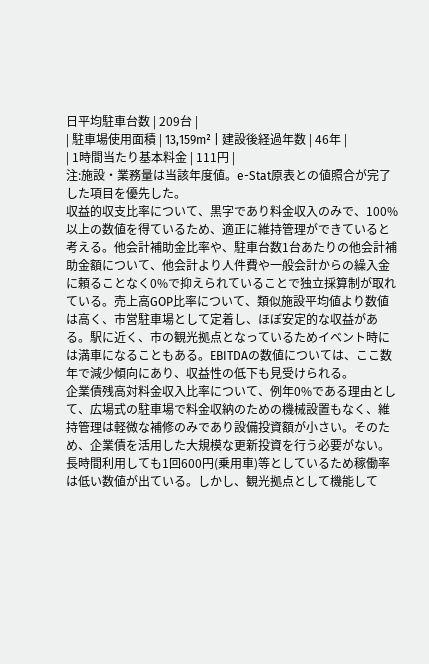日平均駐車台数 | 209台 |
| 駐車場使用面積 | 13,159m² | 建設後経過年数 | 46年 |
| 1時間当たり基本料金 | 111円 |
注:施設・業務量は当該年度値。e-Stat原表との値照合が完了した項目を優先した。
収益的収支比率について、黒字であり料金収入のみで、100%以上の数値を得ているため、適正に維持管理ができていると考える。他会計補助金比率や、駐車台数1台あたりの他会計補助金額について、他会計より人件費や一般会計からの繰入金に頼ることなく0%で抑えられていることで独立採算制が取れている。売上高GOP比率について、類似施設平均値より数値は高く、市営駐車場として定着し、ほぼ安定的な収益がある。駅に近く、市の観光拠点となっているためイベント時には満車になることもある。EBITDAの数値については、ここ数年で減少傾向にあり、収益性の低下も見受けられる。
企業債残高対料金収入比率について、例年0%である理由として、広場式の駐車場で料金収納のための機械設置もなく、維持管理は軽微な補修のみであり設備投資額が小さい。そのため、企業債を活用した大規模な更新投資を行う必要がない。
長時間利用しても1回600円(乗用車)等としているため稼働率は低い数値が出ている。しかし、観光拠点として機能して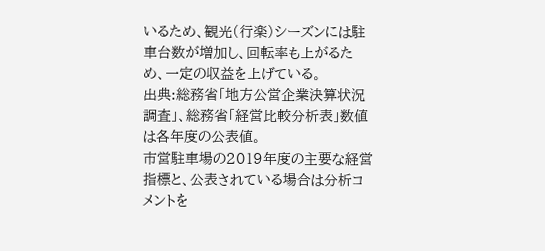いるため、観光(行楽)シーズンには駐車台数が増加し、回転率も上がるため、一定の収益を上げている。
出典:総務省「地方公営企業決算状況調査」、総務省「経営比較分析表」数値は各年度の公表値。
市営駐車場の2019年度の主要な経営指標と、公表されている場合は分析コメントを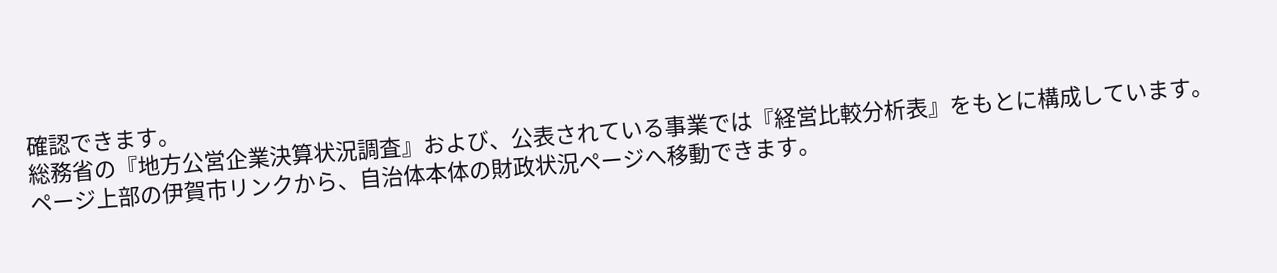確認できます。
総務省の『地方公営企業決算状況調査』および、公表されている事業では『経営比較分析表』をもとに構成しています。
ページ上部の伊賀市リンクから、自治体本体の財政状況ページへ移動できます。